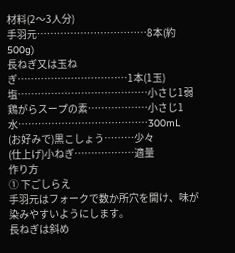材料(2〜3人分)
手羽元……………………………8本(約500g)
長ねぎ又は玉ねぎ……………………………1本(1玉)
塩…………………………………小さじ1弱
鶏がらスープの素………………小さじ1
水…………………………………300mL
(お好みで)黒こしょう………少々
(仕上げ)小ねぎ………………適量
作り方
① 下ごしらえ
手羽元はフォークで数か所穴を開け、味が染みやすいようにします。
長ねぎは斜め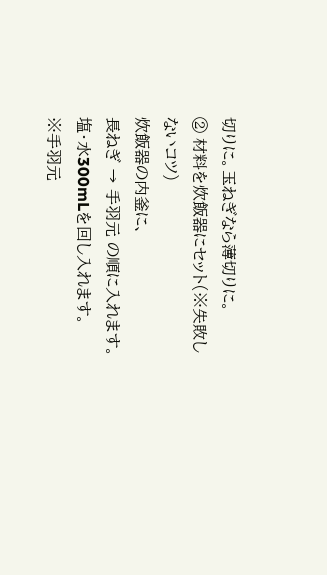切りに。玉ねぎなら薄切りに。
② 材料を炊飯器にセット(※失敗しないコツ)
炊飯器の内釜に、
長ねぎ → 手羽元 の順に入れます。
塩・水300mLを回し入れます。
※手羽元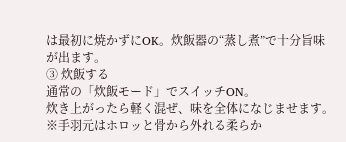は最初に焼かずにOK。炊飯器の“蒸し煮”で十分旨味が出ます。
③ 炊飯する
通常の「炊飯モード」でスイッチON。
炊き上がったら軽く混ぜ、味を全体になじませます。
※手羽元はホロッと骨から外れる柔らか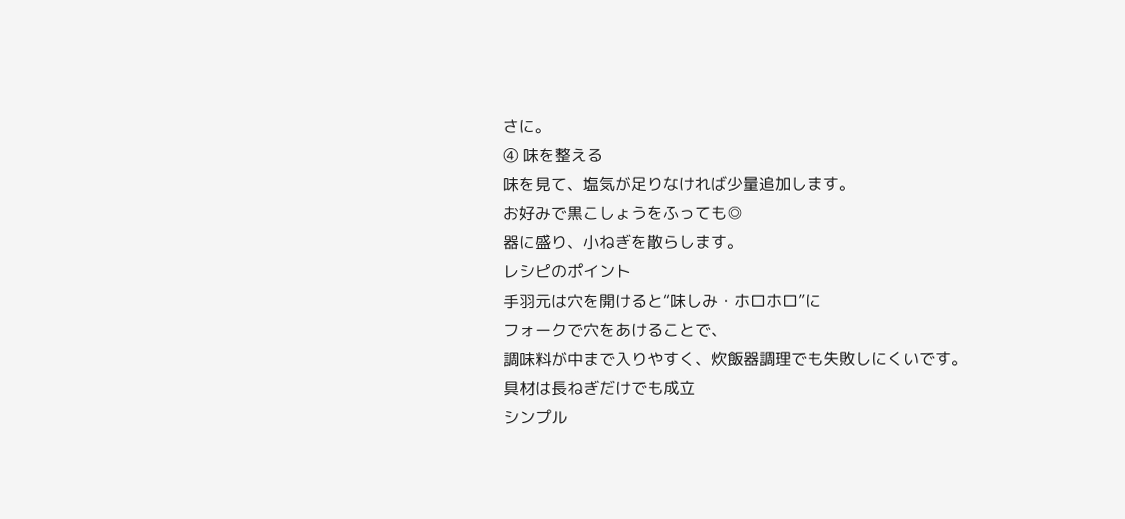さに。
④ 味を整える
味を見て、塩気が足りなければ少量追加します。
お好みで黒こしょうをふっても◎
器に盛り、小ねぎを散らします。
レシピのポイント
手羽元は穴を開けると“味しみ・ホロホロ”に
フォークで穴をあけることで、
調味料が中まで入りやすく、炊飯器調理でも失敗しにくいです。
具材は長ねぎだけでも成立
シンプル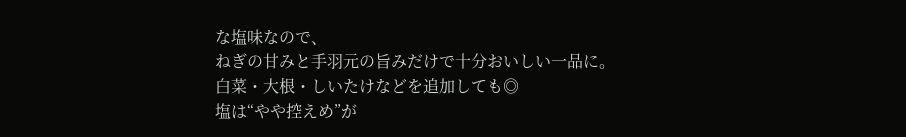な塩味なので、
ねぎの甘みと手羽元の旨みだけで十分おいしい一品に。
白菜・大根・しいたけなどを追加しても◎
塩は“やや控えめ”が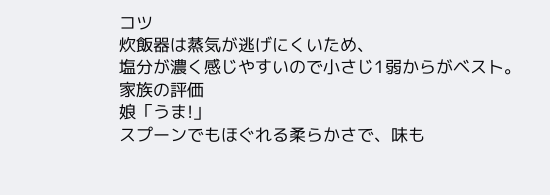コツ
炊飯器は蒸気が逃げにくいため、
塩分が濃く感じやすいので小さじ1弱からがベスト。
家族の評価
娘「うま!」
スプーンでもほぐれる柔らかさで、味も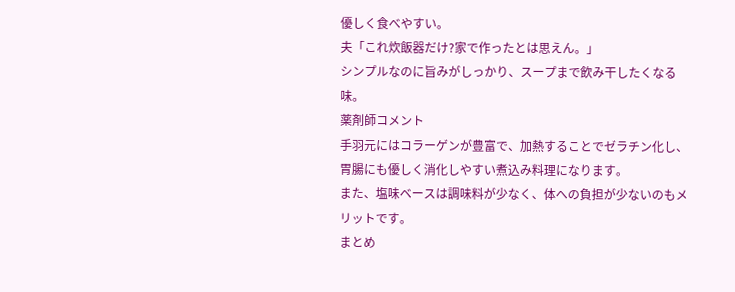優しく食べやすい。
夫「これ炊飯器だけ?家で作ったとは思えん。」
シンプルなのに旨みがしっかり、スープまで飲み干したくなる味。
薬剤師コメント
手羽元にはコラーゲンが豊富で、加熱することでゼラチン化し、
胃腸にも優しく消化しやすい煮込み料理になります。
また、塩味ベースは調味料が少なく、体への負担が少ないのもメリットです。
まとめ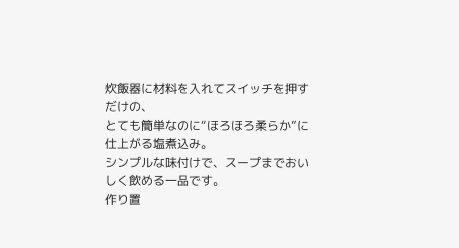炊飯器に材料を入れてスイッチを押すだけの、
とても簡単なのに“ほろほろ柔らか”に仕上がる塩煮込み。
シンプルな味付けで、スープまでおいしく飲める一品です。
作り置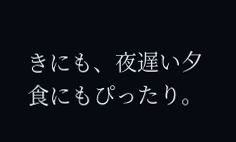きにも、夜遅い夕食にもぴったり。